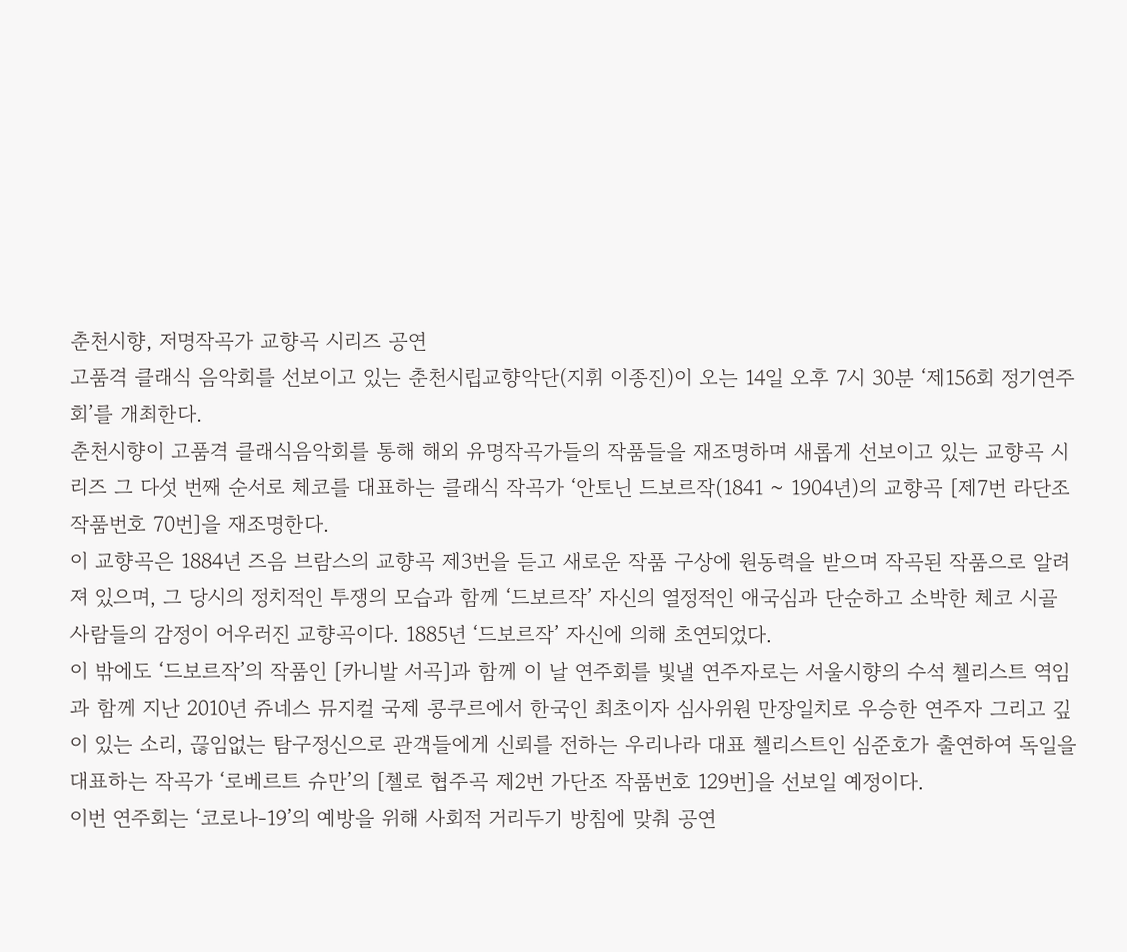춘천시향, 저명작곡가 교향곡 시리즈 공연
고품격 클래식 음악회를 선보이고 있는 춘천시립교향악단(지휘 이종진)이 오는 14일 오후 7시 30분 ‘제156회 정기연주회’를 개최한다.
춘천시향이 고품격 클래식음악회를 통해 해외 유명작곡가들의 작품들을 재조명하며 새롭게 선보이고 있는 교향곡 시리즈 그 다섯 번째 순서로 체코를 대표하는 클래식 작곡가 ‘안토닌 드보르작(1841 ~ 1904년)의 교향곡 [제7번 라단조 작품번호 70번]을 재조명한다.
이 교향곡은 1884년 즈음 브람스의 교향곡 제3번을 듣고 새로운 작품 구상에 원동력을 받으며 작곡된 작품으로 알려져 있으며, 그 당시의 정치적인 투쟁의 모습과 함께 ‘드보르작’ 자신의 열정적인 애국심과 단순하고 소박한 체코 시골 사람들의 감정이 어우러진 교향곡이다. 1885년 ‘드보르작’ 자신에 의해 초연되었다.
이 밖에도 ‘드보르작’의 작품인 [카니발 서곡]과 함께 이 날 연주회를 빛낼 연주자로는 서울시향의 수석 첼리스트 역임과 함께 지난 2010년 쥬네스 뮤지컬 국제 콩쿠르에서 한국인 최초이자 심사위원 만장일치로 우승한 연주자 그리고 깊이 있는 소리, 끊임없는 탐구정신으로 관객들에게 신뢰를 전하는 우리나라 대표 첼리스트인 심준호가 출연하여 독일을 대표하는 작곡가 ‘로베르트 슈만’의 [첼로 협주곡 제2번 가단조 작품번호 129번]을 선보일 예정이다.
이번 연주회는 ‘코로나-19’의 예방을 위해 사회적 거리두기 방침에 맞춰 공연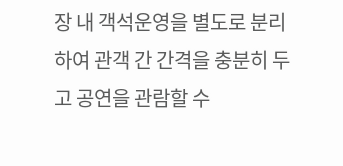장 내 객석운영을 별도로 분리하여 관객 간 간격을 충분히 두고 공연을 관람할 수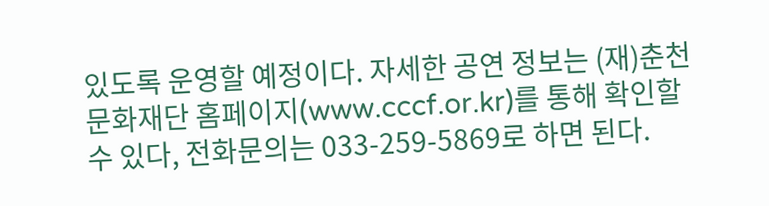있도록 운영할 예정이다. 자세한 공연 정보는 (재)춘천문화재단 홈페이지(www.cccf.or.kr)를 통해 확인할 수 있다, 전화문의는 033-259-5869로 하면 된다.